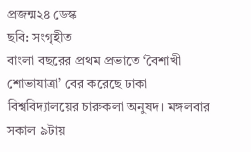প্রজন্ম২৪ ডেস্ক
ছবি: সংগৃহীত
বাংলা বছরের প্রথম প্রভাতে ‘বৈশাখী শোভাযাত্রা’ বের করেছে ঢাকা বিশ্ববিদ্যালয়ের চারুকলা অনুষদ। মঙ্গলবার সকাল ৯টায়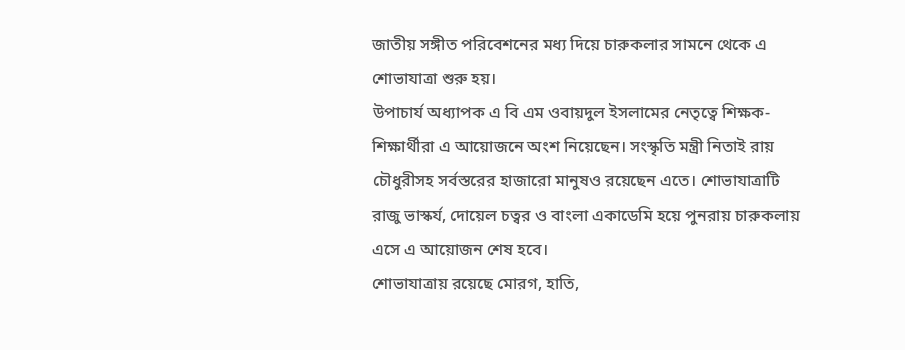জাতীয় সঙ্গীত পরিবেশনের মধ্য দিয়ে চারুকলার সামনে থেকে এ শোভাযাত্রা শুরু হয়।
উপাচার্য অধ্যাপক এ বি এম ওবায়দুল ইসলামের নেতৃত্বে শিক্ষক-শিক্ষার্থীরা এ আয়োজনে অংশ নিয়েছেন। সংস্কৃতি মন্ত্রী নিতাই রায় চৌধুরীসহ সর্বস্তরের হাজারো মানুষও রয়েছেন এতে। শোভাযাত্রাটি রাজু ভাস্কর্য, দোয়েল চত্বর ও বাংলা একাডেমি হয়ে পুনরায় চারুকলায় এসে এ আয়োজন শেষ হবে।
শোভাযাত্রায় রয়েছে মোরগ, হাতি,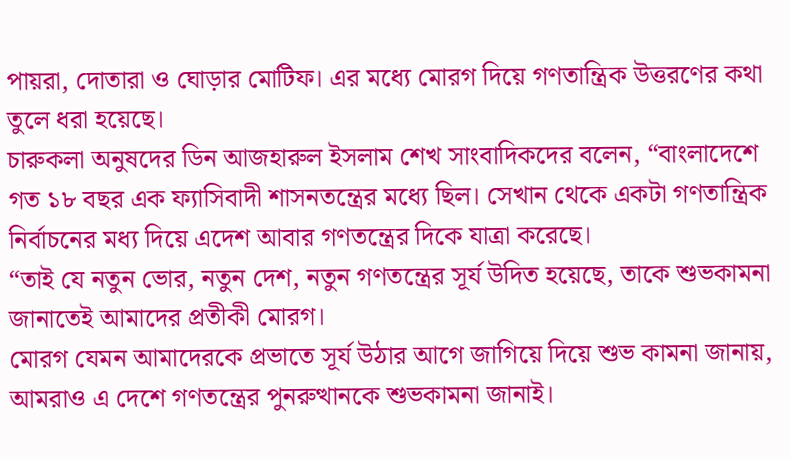পায়রা, দোতারা ও ঘোড়ার মোটিফ। এর মধ্যে মোরগ দিয়ে গণতান্ত্রিক উত্তরণের কথা তুলে ধরা হয়েছে।
চারুকলা অনুষদের ডিন আজহারুল ইসলাম শেখ সাংবাদিকদের বলেন, “বাংলাদেশে গত ১৮ বছর এক ফ্যাসিবাদী শাসনতন্ত্রের মধ্যে ছিল। সেখান থেকে একটা গণতান্ত্রিক নির্বাচনের মধ্য দিয়ে এদেশ আবার গণতন্ত্রের দিকে যাত্রা করেছে।
“তাই যে নতুন ভোর, নতুন দেশ, নতুন গণতন্ত্রের সূর্য উদিত হয়েছে, তাকে শুভকামনা জানাতেই আমাদের প্রতীকী মোরগ।
মোরগ যেমন আমাদেরকে প্রভাতে সূর্য উঠার আগে জাগিয়ে দিয়ে শুভ কামনা জানায়, আমরাও এ দেশে গণতন্ত্রের পুনরুত্থানকে শুভকামনা জানাই।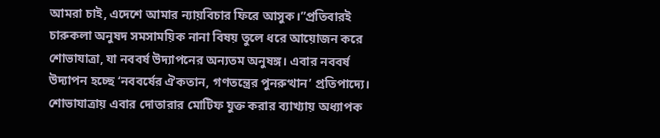আমরা চাই, এদেশে আমার ন্যায়বিচার ফিরে আসুক।”প্রতিবারই চারুকলা অনুষদ সমসাময়িক নানা বিষয় তুলে ধরে আয়োজন করে শোভাযাত্রা, যা নববর্ষ উদ্যাপনের অন্যতম অনুষঙ্গ। এবার নববর্ষ উদ্যাপন হচ্ছে ‘নববর্ষের ঐকতান, গণতন্ত্রের পুনরুত্থান’ প্রতিপাদ্যে।
শোভাযাত্রায় এবার দোতারার মোটিফ যুক্ত করার ব্যাখ্যায় অধ্যাপক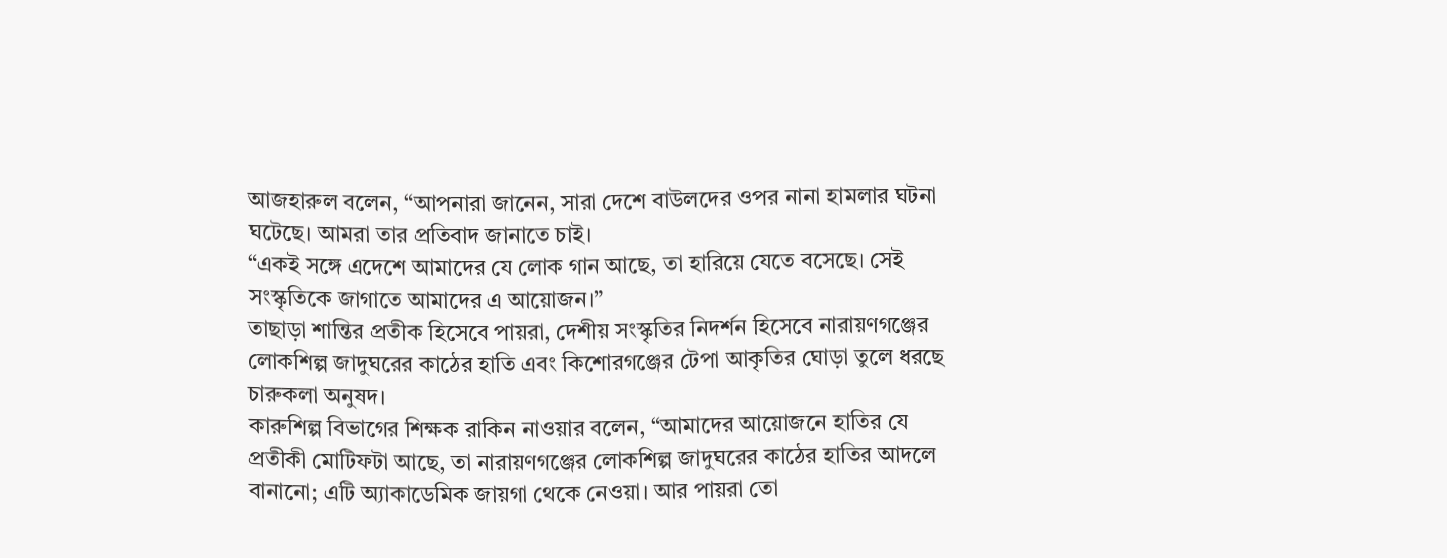আজহারুল বলেন, “আপনারা জানেন, সারা দেশে বাউলদের ওপর নানা হামলার ঘটনা ঘটেছে। আমরা তার প্রতিবাদ জানাতে চাই।
“একই সঙ্গে এদেশে আমাদের যে লোক গান আছে, তা হারিয়ে যেতে বসেছে। সেই সংস্কৃতিকে জাগাতে আমাদের এ আয়োজন।”
তাছাড়া শান্তির প্রতীক হিসেবে পায়রা, দেশীয় সংস্কৃতির নিদর্শন হিসেবে নারায়ণগঞ্জের লোকশিল্প জাদুঘরের কাঠের হাতি এবং কিশোরগঞ্জের টেপা আকৃতির ঘোড়া তুলে ধরছে চারুকলা অনুষদ।
কারুশিল্প বিভাগের শিক্ষক রাকিন নাওয়ার বলেন, “আমাদের আয়োজনে হাতির যে প্রতীকী মোটিফটা আছে, তা নারায়ণগঞ্জের লোকশিল্প জাদুঘরের কাঠের হাতির আদলে বানানো; এটি অ্যাকাডেমিক জায়গা থেকে নেওয়া। আর পায়রা তো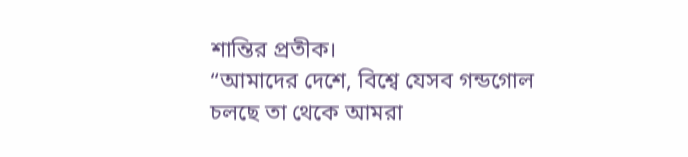শান্তির প্রতীক।
“আমাদের দেশে, বিশ্বে যেসব গন্ডগোল চলছে তা থেকে আমরা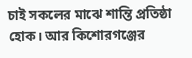চাই সকলের মাঝে শান্তি প্রতিষ্ঠা হোক। আর কিশোরগঞ্জের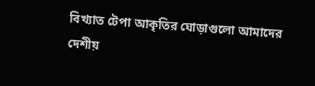বিখ্যাত টেপা আকৃতির ঘোড়াগুলো আমাদের দেশীয়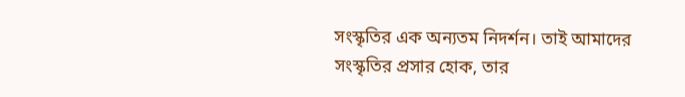সংস্কৃতির এক অন্যতম নিদর্শন। তাই আমাদের সংস্কৃতির প্রসার হোক, তার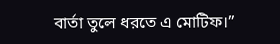বার্তা তুলে ধরতে এ মোটিফ।”